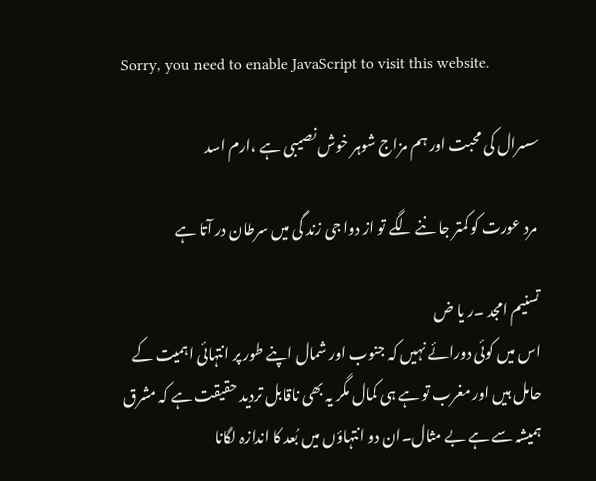Sorry, you need to enable JavaScript to visit this website.

سسرال کی محبت اور ہم مزاج شوہر خوش نصیبی ہے ،ارم اسد

 مرد عورت کو کمتر جا ننے لگے تو از دوا جی زند گی میں سرطان در آتا ہے

تسنیم امجد ۔ر یا ض
اس میں کوئی دورائے نہیں کہ جنوب اور شمال اپنے طور پر انتہائی اہمیت کے حامل ہیں اور مغرب تو ہے ہی کمال مگر یہ بھی ناقابل تردید حقیقت ہے کہ مشرق ہمیشہ سے ہے بے مثال۔ان دو انتہاؤں میں بُعد کا اندازہ لگانا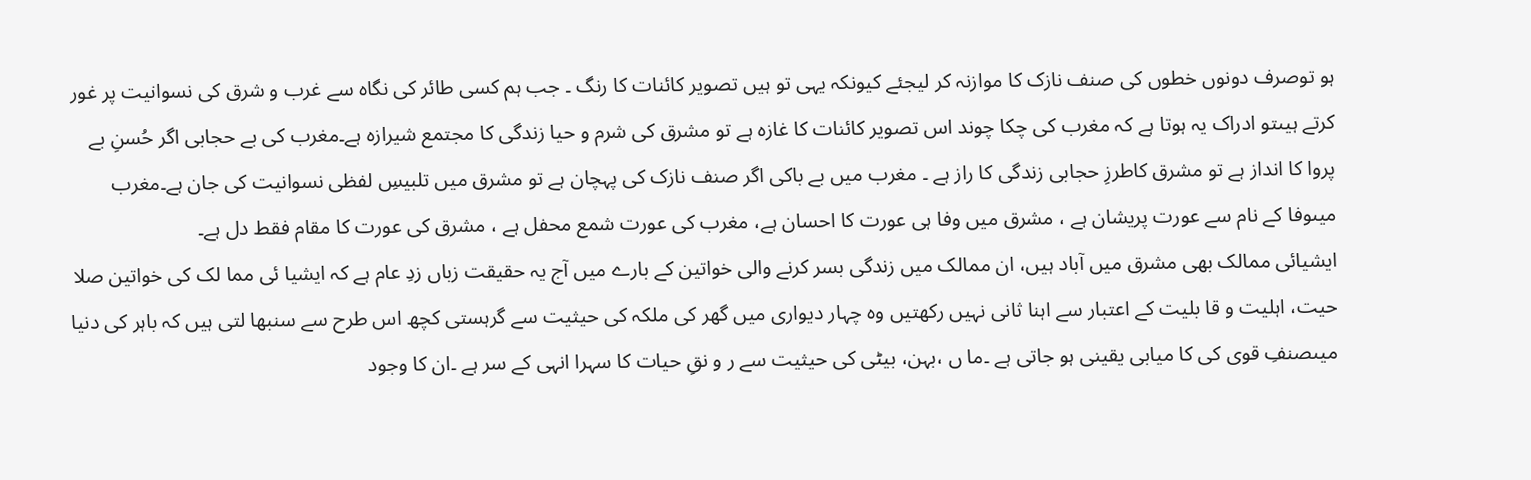ہو توصرف دونوں خطوں کی صنف نازک کا موازنہ کر لیجئے کیونکہ یہی تو ہیں تصویر کائنات کا رنگ ۔ جب ہم کسی طائر کی نگاہ سے غرب و شرق کی نسوانیت پر غور کرتے ہیںتو ادراک یہ ہوتا ہے کہ مغرب کی چکا چوند اس تصویر کائنات کا غازہ ہے تو مشرق کی شرم و حیا زندگی کا مجتمع شیرازہ ہے۔مغرب کی بے حجابی اگر حُسنِ بے پروا کا انداز ہے تو مشرق کاطرزِ حجابی زندگی کا راز ہے ۔ مغرب میں بے باکی اگر صنف نازک کی پہچان ہے تو مشرق میں تلبیسِ لفظی نسوانیت کی جان ہے۔مغرب میںوفا کے نام سے عورت پریشان ہے ، مشرق میں وفا ہی عورت کا احسان ہے، مغرب کی عورت شمع محفل ہے ، مشرق کی عورت کا مقام فقط دل ہے۔
ایشیائی ممالک بھی مشرق میں آباد ہیں، ان ممالک میں زندگی بسر کرنے والی خواتین کے بارے میں آج یہ حقیقت زباں زدِ عام ہے کہ ایشیا ئی مما لک کی خواتین صلا حیت، اہلیت و قا بلیت کے اعتبار سے اہنا ثانی نہیں رکھتیں وہ چہار دیواری میں گھر کی ملکہ کی حیثیت سے گرہستی کچھ اس طرح سے سنبھا لتی ہیں کہ باہر کی دنیا میںصنفِ قوی کی کا میابی یقینی ہو جاتی ہے ۔ما ں ،بہن، بیٹی کی حیثیت سے ر و نقِ حیات کا سہرا انہی کے سر ہے ۔ان کا وجود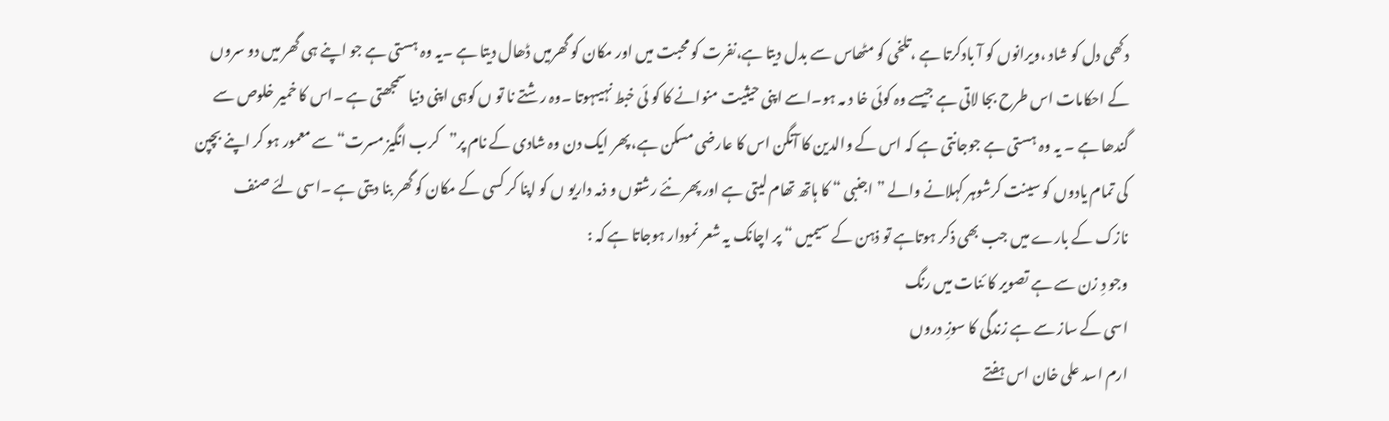دکھی دل کو شاد ،ویرانوں کو آ بادکرتا ہے ،تلخی کو مٹھاس سے بدل دیتا ہے،نفرت کو محبت میں اور مکان کو گھرمیں ڈھال دیتا ہے ۔یہ وہ ہستی ہے جو اپنے ہی گھر میں دو سروں کے احکامات اس طرح بجا لاتی ہے جیسے وہ کوئی خا د مہ ہو۔اسے اپنی حیثیت منوانے کا کو ئی خبط نہیںہوتا ۔وہ رشتے نا تو ں کوہی اپنی دنیا سمجھتی ہے ۔اس کا خمیر خلوص سے گندھا ہے ۔ یہ وہ ہستی ہے جوجانتی ہے کہ اس کے والدین کا آنگن اس کا عارضی مسکن ہے، پھر ایک دن وہ شادی کے نام پر”کرب انگیز مسرت“ سے معمور ہو کر اپنے بچپن کی تمام یادوں کو سینت کرشوہر کہلانے والے ”اجنبی “ کا ہاتھ تھام لیتی ہے اور پھر نئے رشتوں و ذمہ داریو ں کو اپنا کر کسی کے مکان کو گھر بنا دیتی ہے ۔اسی لئے صنف نازک کے بارے میں جب بھی ذکر ہوتاہے تو ذہن کے سیمیں “ پر اچانک یہ شعر نمودار ہوجاتا ہے کہ :
وجو دِ زن سے ہے تصویر کا ئنات میں رنگ
اسی کے ساز سے ہے زندگی کا سوزِ دروں
ارم اسد علی خان اس ہفتے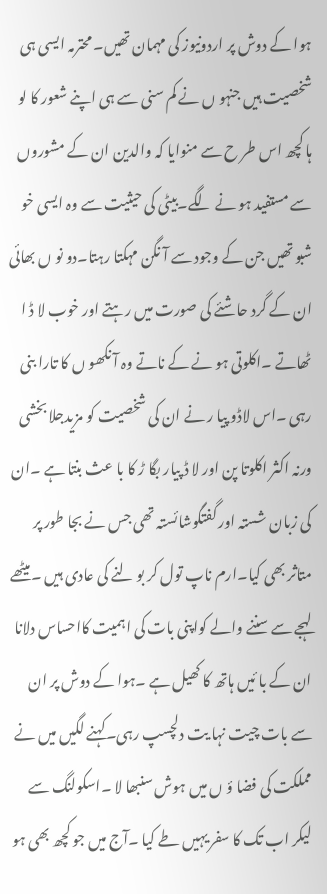ہوا کے دوش پر اردونیوز کی مہمان تھیں۔ محترمہ ایسی ہی شخصیت ہیں جنہو ں نے کم سنی سے ہی اپنے شعور کا لو ہا کچھ اس طر ح سے منوایا کہ والدین ان کے مشوروں سے مستفید ہو نے لگے۔بیٹی کی حیثیت سے وہ ایسی خو شبو تھیں جن کے وجود سے آ نگن مہکتا رہتا۔دو نو ں بھائی ان کے گرد حاشئے کی صورت میں رہتے اور خوب لا ڈ ا ٹھاتے ۔اکلوتی ہو نے کے ناتے وہ آ نکھو ں کا تارا بنی رہی ۔اس لاڈو پیا ر نے ان کی شخصیت کو مزیدجلا بخشی ورنہ اکثر اکلوتا پن اور لا ڈ پیار بگا ڑ کا با عث بنتا ہے ۔ان کی زبان شستہ اور گفتگوشائستہ تھی جس نے بجا طور پر متاثر بھی کیا۔ارم ناپ تول کر بو لنے کی عادی ہیں ۔میٹھے لہجے سے سننے والے کواپنی بات کی اہمیت کااحساس دلانا ان کے با ئیں ہاتھ کا کھیل ہے ۔ہوا کے دوش پر ان سے بات چیت نہا یت دلچسپ رہی۔کہنے لگیں میں نے مملکت کی فضا ؤ ں میں ہوش سنبھا لا ۔اسکولنگ سے لیکر اب تک کا سفر یہیں طے کیا ۔آج میں جو کچھ بھی ہو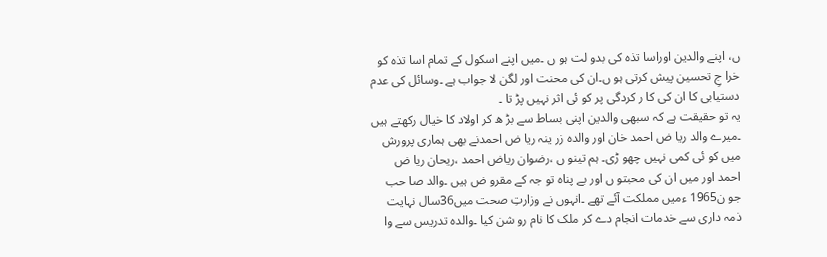ں، اپنے والدین اوراسا تذہ کی بدو لت ہو ں ۔میں اپنے اسکول کے تمام اسا تذہ کو خرا جِ تحسین پیش کرتی ہو ں۔ان کی محنت اور لگن لا جواب ہے ۔وسائل کی عدم دستیابی کا ان کی کا ر کردگی پر کو ئی اثر نہیں پڑ تا ۔
یہ تو حقیقت ہے کہ سبھی والدین اپنی بساط سے بڑ ھ کر اولاد کا خیال رکھتے ہیں ۔میرے والد ریا ض احمد خان اور والدہ زر ینہ ریا ض احمدنے بھی ہماری پرورش میں کو ئی کمی نہیں چھو ڑی۔ ہم تینو ں ،رضوان ریاض احمد ،ریحان ریا ض احمد اور میں ان کی محبتو ں اور بے پناہ تو جہ کے مقرو ض ہیں ۔والد صا حب جو ن1965 ءمیں مملکت آئے تھے ۔انہوں نے وزارتِ صحت میں36سال نہایت ذمہ داری سے خدمات انجام دے کر ملک کا نام رو شن کیا ۔والدہ تدریس سے وا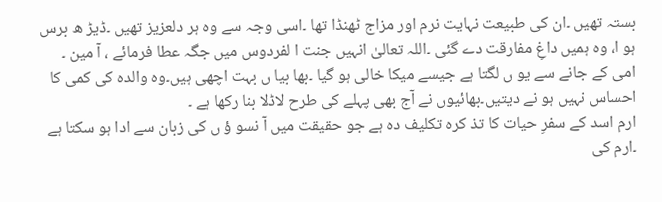بستہ تھیں ۔ان کی طبیعت نہایت نرم اور مزاج ٹھنڈا تھا ۔اسی وجہ سے وہ ہر دلعزیز تھیں ۔ڈیڑ ھ برس ہو ا، وہ ہمیں داغِ مفارقت دے گئی ۔اللہ تعالیٰ انہیں جنت ا لفردوس میں جگہ عطا فرمائے ، آ مین ۔
امی کے جانے سے یو ں لگتا ہے جیسے میکا خالی ہو گیا ۔بھا بیا ں بہت اچھی ہیں۔وہ والدہ کی کمی کا احساس نہیں ہو نے دیتیں۔بھائیوں نے آج بھی پہلے کی طرح لاڈلا بنا رکھا ہے ۔
ارم اسد کے سفرِ حیات کا تذ کرہ تکلیف دہ ہے جو حقیقت میں آ نسو ؤ ں کی زبان سے ادا ہو سکتا ہے ۔ارم کی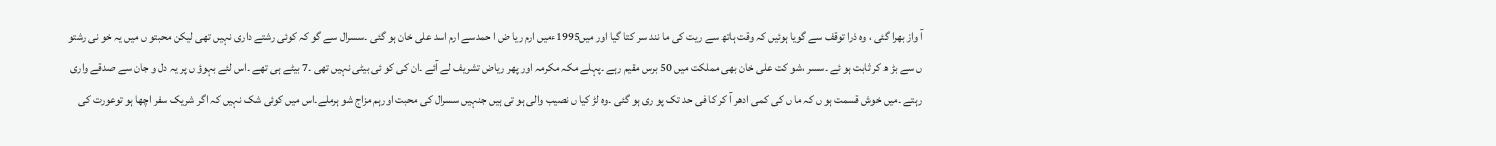آ واز بھرا گئی ، وہ ذرا توقف سے گویا ہوئیں کہ وقت ہاتھ سے ریت کی ما نند سر کتا گیا اور میں1995ءمیں ارم ریا ض ا حمدسے ارم اسد علی خان ہو گئی ۔سسرال سے گو کہ کوئی رشتے داری نہیں تھی لیکن محبتو ں میں یہ خو نی رشتو ں سے بڑ ھ کر ثابت ہو ئے ۔سسر ،شو کت علی خان بھی مملکت میں 50 برس مقیم رہے ۔پہلے مکہ مکرمہ اور پھر ریاض تشریف لے آئے ۔ان کی کو ئی بیٹی نہیں تھی ۔7 بیٹے ہی تھے ۔اس لئے بہوؤ ں پر یہ دل و جان سے صدقے واری رہتے ۔میں خوش قسمت ہو ں کہ ما ں کی کمی ادھر آ کر کا فی حد تک پو ری ہو گئی ۔وہ لڑ کیا ں نصیب والی ہو تی ہیں جنہیں سسرال کی محبت اورہم مزاج شو ہرملے۔اس میں کوئی شک نہیں کہ اگر شریک سفر اچھا ہو توعورت کی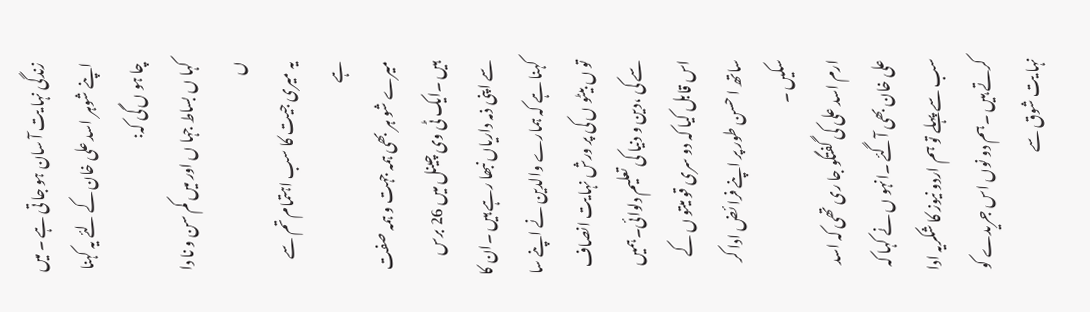زندگی نہا یت آ سان ہو جا تی ہے ۔ میں اپنے شوہر اسد علی خان کے لئے یہ کہنا چا ہو ں گی کہ:
کہا ں بساط جہا ں اور میں کم سن و نا دا ں
یہ میری جیت کا سب اہتمام تم سے ہے
میرے شو ہر بھی ہمہ جہت و ہمہ صفت ہیں ۔ایک ٹی وی چینل میں 26 برس سے اپنی ذمہ داریاں نبھا رہے ہیں ۔ان کا کہنا ہے کہ ہمارے والدین نے اپنے سا تو ں بیٹو ں کی پر ورش نہا یت انصاف سے کی ،دین و دنیا کی تعلیم دلوائی۔ہمیں اس قابل کیا کہ دو سری قو میتو ں کے ساتھ ا حسن طور پر اپنے فرا ئض ادا کر سکیں ۔
ارم اسد علی کی گفتگو جا ری تھی کہ اسد علی خان بھی آگئے ۔انہو ں نے کہا کہ سب سے پہلے تو ہم اردو نیوز کا شکریہ ادا کرتے ہیں ۔ہم دو نوں اس جریدے کو نہا یت شوق سے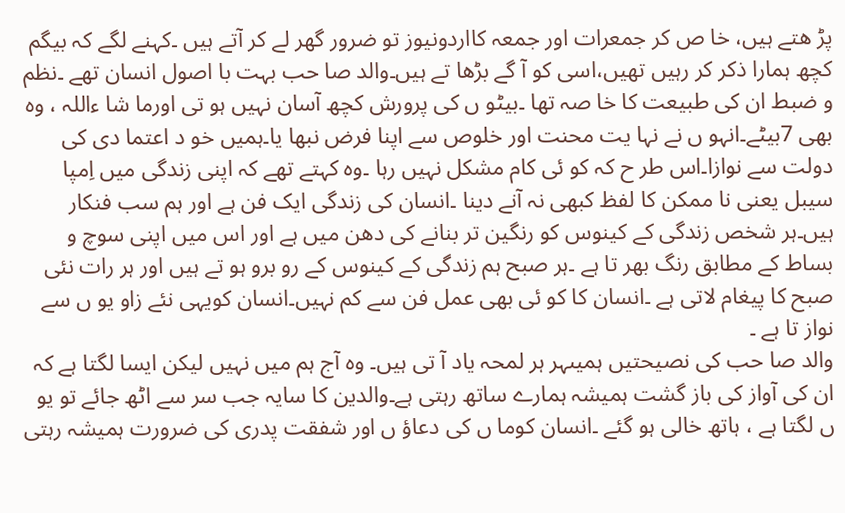پڑ ھتے ہیں، خا ص کر جمعرات اور جمعہ کااردونیوز تو ضرور گھر لے کر آتے ہیں ۔کہنے لگے کہ بیگم کچھ ہمارا ذکر کر رہیں تھیں،اسی کو آ گے بڑھا تے ہیں۔والد صا حب بہت با اصول انسان تھے ۔نظم و ضبط ان کی طبیعت کا خا صہ تھا ۔بیٹو ں کی پرورش کچھ آسان نہیں ہو تی اورما شا ءاللہ ، وہ بھی 7بیٹے۔انہو ں نے نہا یت محنت اور خلوص سے اپنا فرض نبھا یا۔ہمیں خو د اعتما دی کی دولت سے نوازا۔اس طر ح کہ کو ئی کام مشکل نہیں رہا ۔وہ کہتے تھے کہ اپنی زندگی میں اِمپا سیبل یعنی نا ممکن کا لفظ کبھی نہ آنے دینا ۔انسان کی زندگی ایک فن ہے اور ہم سب فنکار ہیں۔ہر شخص زندگی کے کینوس کو رنگین تر بنانے کی دھن میں ہے اور اس میں اپنی سوچ و بساط کے مطابق رنگ بھر تا ہے ۔ہر صبح ہم زندگی کے کینوس کے رو برو ہو تے ہیں اور ہر رات نئی صبح کا پیغام لاتی ہے ۔انسان کا کو ئی بھی عمل فن سے کم نہیں۔انسان کویہی نئے زاو یو ں سے نواز تا ہے ۔
والد صا حب کی نصیحتیں ہمیںہر ہر لمحہ یاد آ تی ہیں۔ وہ آج ہم میں نہیں لیکن ایسا لگتا ہے کہ ان کی آواز کی باز گشت ہمیشہ ہمارے ساتھ رہتی ہے۔والدین کا سایہ جب سر سے اٹھ جائے تو یو ں لگتا ہے ، ہاتھ خالی ہو گئے ۔انسان کوما ں کی دعاؤ ں اور شفقت پدری کی ضرورت ہمیشہ رہتی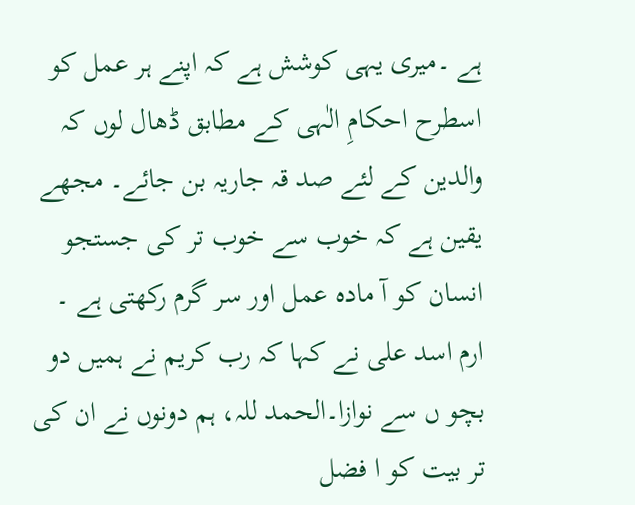ہے ۔میری یہی کوشش ہے کہ اپنے ہر عمل کو اسطرح احکامِ الٰہی کے مطابق ڈھال لوں کہ والدین کے لئے صد قہ جاریہ بن جائے۔ مجھے یقین ہے کہ خوب سے خوب تر کی جستجو انسان کو آ مادہ عمل اور سر گرم رکھتی ہے ۔
ارم اسد علی نے کہا کہ رب کریم نے ہمیں دو بچو ں سے نوازا۔الحمد للہ، ہم دونوں نے ان کی تر بیت کو ا فضل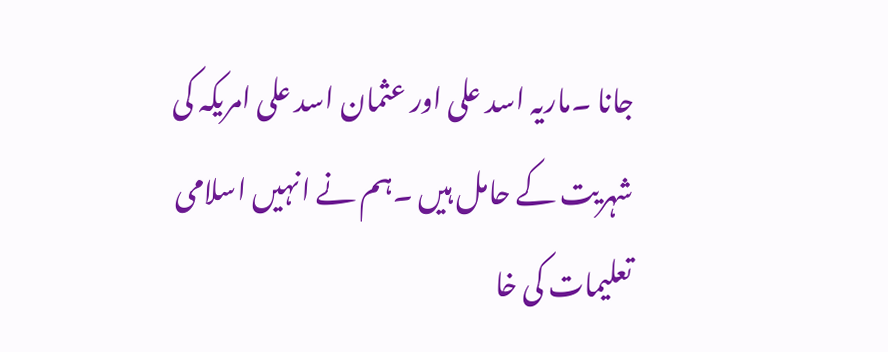جانا ۔ماریہ اسد علی اور عثمان اسد علی امریکہ کی شہریت کے حامل ہیں ۔ہم نے انہیں اسلامی تعلیمات کی خا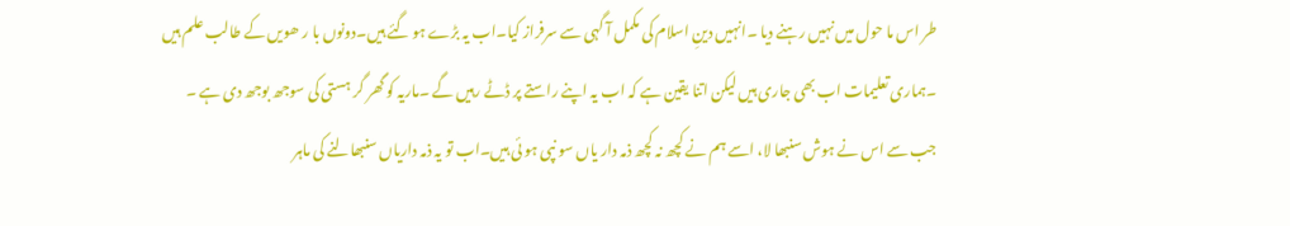طر اس ما حول میں نہیں رہنے دیا ۔انہیں دینِ اسلام کی مکمل آ گہی سے سرفراز کیا۔اب یہ بڑے ہو گئے ہیں۔دونوں با ر ھویں کے طالب علم ہیں ۔ہماری تعلیمات اب بھی جاری ہیں لیکن اتنا یقین ہے کہ اب یہ اپنے راستے پر ڈٹے رہیں گے ۔ماریہ کو گھر گر ہستی کی سوجھ بوجھ دی ہے ۔ جب سے اس نے ہوش سنبھا لا، اسے ہم نے کچھ نہ کچھ ذمہ دار یاں سو نپی ہو ئی ہیں۔اب تو یہ ذمہ داریاں سنبھالنے کی ماہر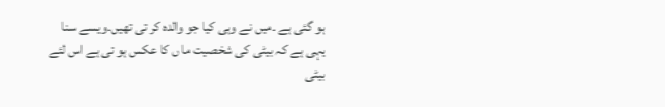ہو گئی ہے ۔میں نے وہی کیا جو والدہ کر تی تھیں۔ویسے سنا یہی ہے کہ بیٹی کی شخصیت ما ں کا عکس ہو تی ہے اس لئے بیٹی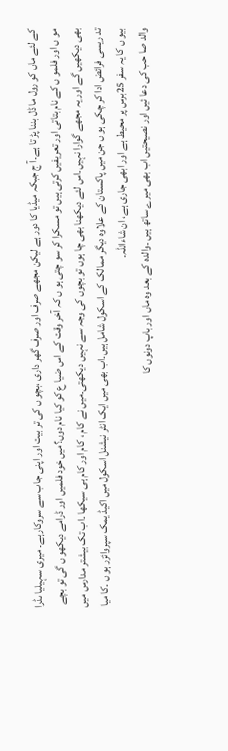کے لئے ماں کو رول ما ڈل بننا پڑ تا ہے۔آ ج جبکہ میڈیا کا دور ہے لیکن مجھے صرف اور صرف گھر داری ،بچو ں کی تر بیت اور اپنی جاب سے سروکارہے۔ میری سہیلیا ںڈرا مو ں اور فلمو ں کے نام بتاتی اور تعریفیں کرتی ہیں تو مسکرا کر سو چتی ہو ں کہ آخر وقت کے اس ضیا ع کو کیا نام دوں؟میں خود فلمیں اور ڈرامے دیکھو ں گی تو بچے بھی دیکھیں گے اور یہ مجھے گوارا نہیں۔اس لئے دیکھنا بھی چا ہوں تو بچوں کی وجہ سے نہیں دیکھتی۔میں نے کام ، کام اور کام ہی سیکھا ۔اب تک بیشتر مدارس میں تد ریسی فرائض ادا کر چکی ہو ں جن میں پاکستان کے علاوہ دیگر ممالک کے اسکول شامل ہیں۔اب بھی میں ایک انٹر نیشنل اسکول میں اکیڈ یمک سپروائزر ہو ں ۔کا میا بیو ں کا یہ سفر 25برس پر محیط ہے اور ابھی جاری ہے، ان شاءاللہ۔
والد صا حب کی دعا ئیں اور نصیحتیں اب بھی میرے ساتھ ہیں ۔والدہ کے بعد وہ ماں اور باپ دونوں کا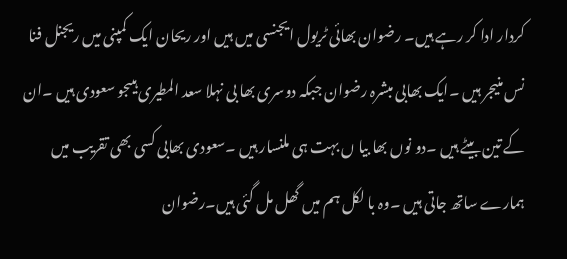کردار ادا کر رہے ہیں۔ رضوان بھائی ٹریول ایجنسی میں ہیں اور ریحان ایک کمپنی میں ریجنل فنا نس منیجر ہیں ۔ایک بھابی مبشرہ رضوان جبکہ دوسری بھا بی نہلا سعد المطیری ہیںجو سعودی ہیں ۔ان کے تین بیٹے ہیں ۔دو نوں بھا بیا ں بہت ہی ملنسار ہیں ۔سعودی بھابی کسی بھی تقریب میں ہمارے ساتھ جاتی ہیں ۔وہ با لکل ہم میں گھل مل گئی ہیں۔رضوان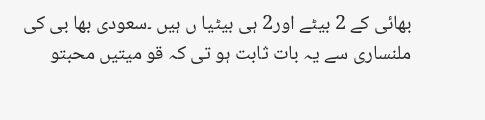بھائی کے 2 بیٹے اور2 ہی بیٹیا ں ہیں ۔سعودی بھا بی کی ملنساری سے یہ بات ثابت ہو تی کہ قو میتیں محبتو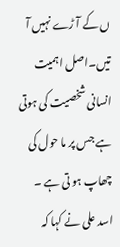ں کے آ ڑے نہیں آ تیں۔اصل اہمیت انسانی شخصیت کی ہوتی ہے جس پر ما حول کی چھاپ ہو تی ہے ۔
اسد علی نے کہا کہ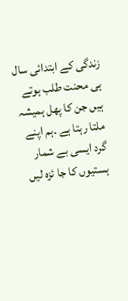زندگی کے ابتدائی سال ہی محنت طلب ہوتے ہیں جن کا پھل ہمیشہ ملتا رہتا ہے ۔ہم اپنے گرد ایسی بے شمار ہستیوں کا جا ئزہ لیں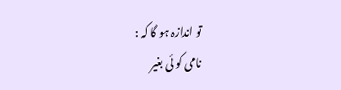تو اندازہ ہو گا کہ :
نامی کو ئی بغیر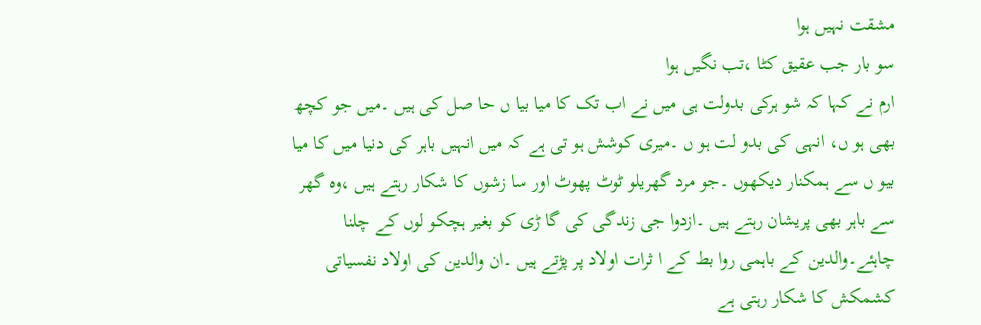مشقت نہیں ہوا
سو بار جب عقیق کٹا ،تب نگیں ہوا
ارم نے کہا کہ شو ہرکی بدولت ہی میں نے اب تک کا میا بیا ں حا صل کی ہیں ۔میں جو کچھ بھی ہو ں، انہی کی بدو لت ہو ں ۔میری کوشش ہو تی ہے کہ میں انہیں باہر کی دنیا میں کا میا بیو ں سے ہمکنار دیکھوں ۔جو مرد گھریلو ٹوٹ پھوٹ اور سا زشوں کا شکار رہتے ہیں ،وہ گھر سے باہر بھی پریشان رہتے ہیں ۔ازدوا جی زندگی کی گا ڑی کو بغیر ہچکو لوں کے چلنا چاہئے۔والدین کے باہمی روا بط کے ا ثرات اولاد پر پڑتے ہیں ۔ان والدین کی اولاد نفسیاتی کشمکش کا شکار رہتی ہے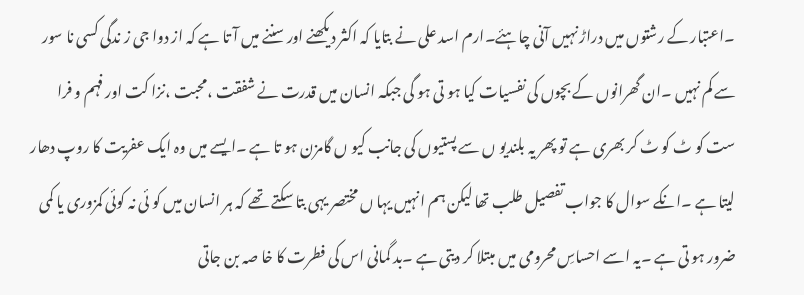۔اعتبار کے رشتوں میں دراڑ نہیں آنی چاہئے۔ارم اسد علی نے بتایا کہ اکثر دیکھنے اور سننے میں آ تا ہے کہ از دوا جی ز ندگی کسی نا سور سے کم نہیں ۔ان گھرانوں کے بچوں کی نفسیات کیا ہو تی ہو گی جبکہ انسان میں قدرت نے شفقت ،محبت ،نزا کت اور فہم و فرا ست کو ٹ کو ٹ کر بھری ہے تو پھر یہ بلندیو ں سے پستیوں کی جانب کیو ں گامزن ہو تا ہے ۔ایسے میں وہ ایک عفریت کا روپ دھار لیتا ہے ۔انکے سوال کا جواب تفصیل طلب تھا لیکن ہم انہیں یہا ں مختصر یہی بتا سکتے تھے کہ ہر انسان میں کو ئی نہ کوئی کمزوری یا کمی ضرور ہو تی ہے ۔یہ اسے احساسِ محرومی میں مبتلا کر دیتی ہے ۔بد گمانی اس کی فطرت کا خا صہ بن جاتی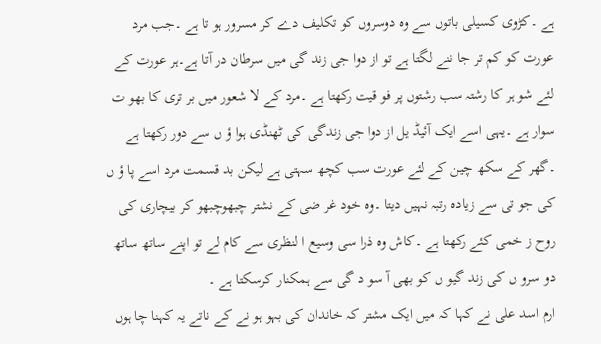ہے ۔کڑوی کسیلی باتوں سے وہ دوسروں کو تکلیف دے کر مسرور ہو تا ہے ۔جب مرد عورت کو کم تر جا ننے لگتا ہے تو از دوا جی زند گی میں سرطان در آتا ہے۔ہر عورت کے لئے شو ہر کا رشتہ سب رشتوں پر فو قیت رکھتا ہے ۔مرد کے لا شعور میں بر تری کا بھو ت سوار ہے ۔یہی اسے ایک آئیڈ یل از دوا جی زندگی کی ٹھنڈی ہوا ؤ ں سے دور رکھتا ہے ۔گھر کے سکھ چین کے لئے عورت سب کچھ سہتی ہے لیکن بد قسمت مرد اسے پا ؤ ں کی جو تی سے زیادہ رتبہ نہیں دیتا ۔وہ خود غر ضی کے نشتر چبھوچبھو کر بیچاری کی روح ز خمی کئے رکھتا ہے ۔کاش وہ ذرا سی وسیع ا لنظری سے کام لے تو اپنے ساتھ ساتھ دو سرو ں کی زند گیو ں کو بھی آ سو د گی سے ہمکنار کرسکتا ہے ۔
ارم اسد علی نے کہا کہ میں ایک مشتر کہ خاندان کی بہو ہو نے کے ناتے یہ کہنا چا ہوں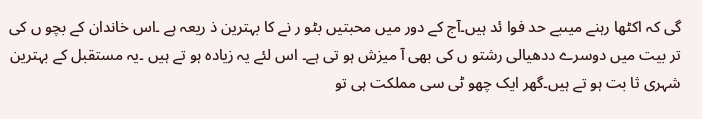گی کہ اکٹھا رہنے میںبے حد فوا ئد ہیں۔آج کے دور میں محبتیں بٹو ر نے کا بہترین ذ ریعہ ہے ۔اس خاندان کے بچو ں کی تر بیت میں دوسرے ددھیالی رشتو ں کی بھی آ میزش ہو تی ہے۔ اس لئے یہ زیادہ ہو تے ہیں ۔یہ مستقبل کے بہترین شہری ثا بت ہو تے ہیں۔گھر ایک چھو ٹی سی مملکت ہی تو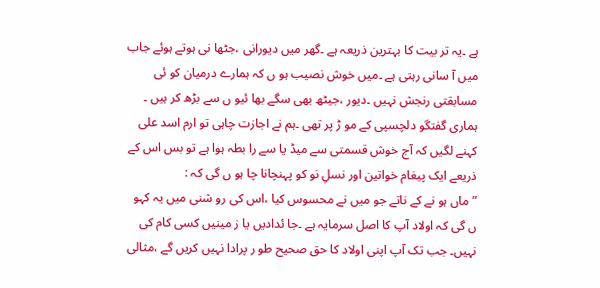ہے ۔یہ تر بیت کا بہترین ذریعہ ہے ۔گھر میں دیورانی ،جٹھا نی ہوتے ہوئے جاب میں آ سانی رہتی ہے ۔میں خوش نصیب ہو ں کہ ہمارے درمیان کو ئی مسابقتی رنجش نہیں ۔دیور ،جیٹھ بھی سگے بھا ئیو ں سے بڑھ کر ہیں ۔
ہماری گفتگو دلچسپی کے مو ڑ پر تھی ۔ہم نے اجازت چاہی تو ارم اسد علی کہنے لگیں کہ آج خوش قسمتی سے میڈ یا سے را بطہ ہوا ہے تو بس اس کے ذریعے ایک پیغام خواتین اور نسلِ نو کو پہنچانا چا ہو ں گی کہ :
” ماں ہو نے کے ناتے جو میں نے محسوس کیا ،اس کی رو شنی میں یہ کہو ں گی کہ اولاد آپ کا اصل سرمایہ ہے ۔جا ئدادیں یا ز مینیں کسی کام کی نہیں۔ جب تک آپ اپنی اولاد کا حق صحیح طو ر پرادا نہیں کریں گے ،مثالی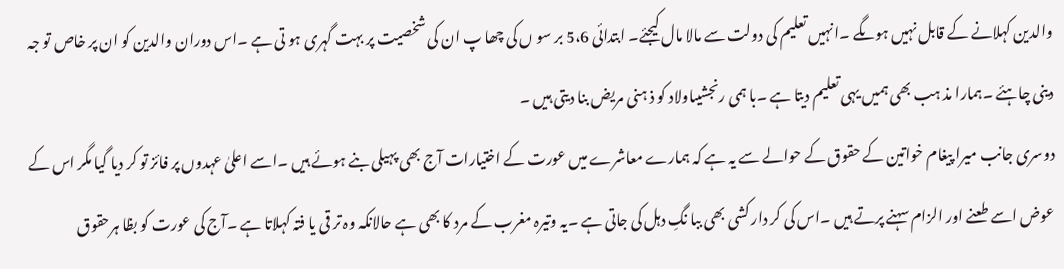والدین کہلانے کے قابل نہیں ہوںگے ۔انہیں تعلیم کی دولت سے مالا مال کیجئے۔ ابتدائی 5،6 بر سو ں کی چھا پ ان کی شخصیت پر بہت گہری ہو تی ہے ۔اس دوران والدین کو ان پر خاص تو جہ دینی چاہئے ۔ہمارا مذ ہب بھی ہمیں یہی تعلیم دیتا ہے ۔با ہمی رنجشیںاولاد کو ذ ہنی مریض بنا دیتی ہیں ۔
دوسری جانب میرا پیغام خواتین کے حقوق کے حوالے سے یہ ہے کہ ہمارے معاشرے میں عورت کے اختیارات آج بھی پہیلی بنے ہوئے ہیں ۔اسے اعلیٰ عہدوں پر فائز تو کر دیا گیا مگر اس کے عوض اسے طعنے اور الزام سہنے پرتے ہیں ۔اس کی کر دار کشی بھی ببا نگِ دہل کی جاتی ہے ۔یہ وتیرہ مغرب کے مرد کا بھی ہے حالانکہ وہ تر قی یا فتہ کہلاتا ہے ۔آج کی عورت کو بظا ہرحقوق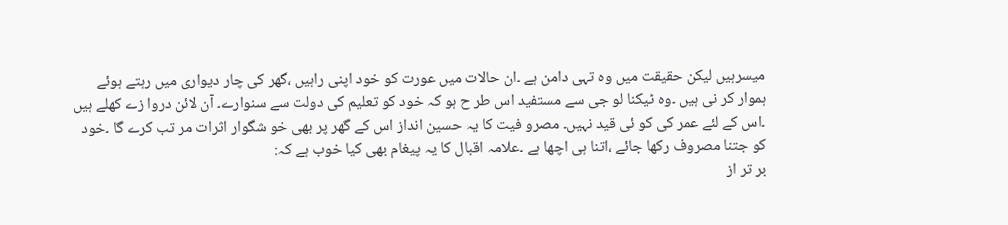میسرہیں لیکن حقیقت میں وہ تہی دامن ہے ۔ان حالات میں عورت کو خود اپنی راہیں ،گھر کی چار دیواری میں رہتے ہوئے ہموار کر نی ہیں ۔وہ ٹیکنا لو جی سے مستفید اس طر ح ہو کہ خود کو تعلیم کی دولت سے سنوارے۔ آن لائن دروا زے کھلے ہیں ۔اس کے لئے عمر کی کو ئی قید نہیں۔ مصرو فیت کا یہ حسین انداز اس کے گھر پر بھی خو شگوار اثرات مر تب کرے گا ۔خود کو جتنا مصروف رکھا جائے ،اتنا ہی اچھا ہے ۔علامہ اقبال کا یہ پیغام بھی کیا خوب ہے کہ:
بر تر از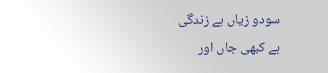سودو زیاں ہے زندگی
ہے کبھی جاں اور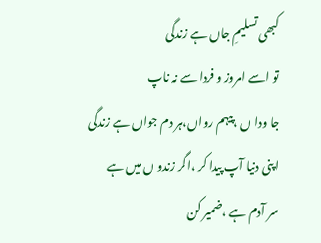کبھی تسلیمِ جاں ہے زندگی
تو اسے امروز و فردا سے نہ ناپ
جا ودا ں ،پیہم رواں،ہر دم جواں ہے زندگی
اپنی دنیا آپ پیدا کر ،اگر زندو ں میں ہے
سر آدم ہے ،ضمیر کن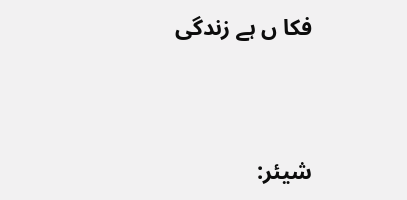فکا ں ہے زندگی


شیئر: